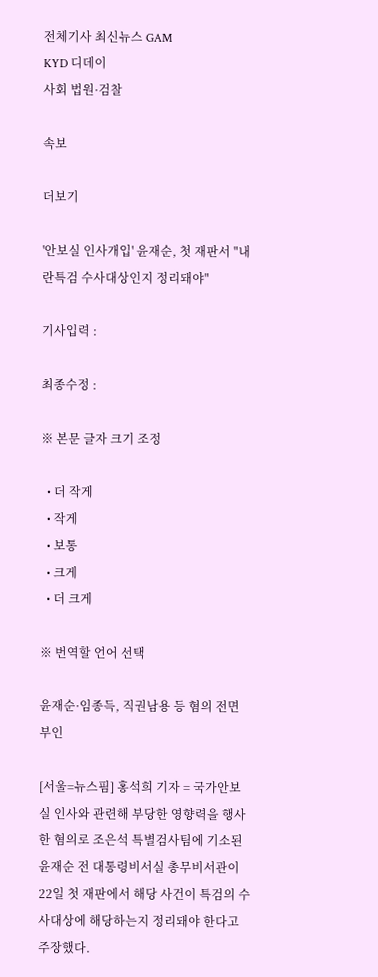전체기사 최신뉴스 GAM
KYD 디데이
사회 법원·검찰

속보

더보기

'안보실 인사개입' 윤재순, 첫 재판서 "내란특검 수사대상인지 정리돼야"

기사입력 :

최종수정 :

※ 본문 글자 크기 조정

  • 더 작게
  • 작게
  • 보통
  • 크게
  • 더 크게

※ 번역할 언어 선택

윤재순·임종득, 직권남용 등 혐의 전면 부인

[서울=뉴스핌] 홍석희 기자 = 국가안보실 인사와 관련해 부당한 영향력을 행사한 혐의로 조은석 특별검사팀에 기소된 윤재순 전 대통령비서실 총무비서관이 22일 첫 재판에서 해당 사건이 특검의 수사대상에 해당하는지 정리돼야 한다고 주장했다.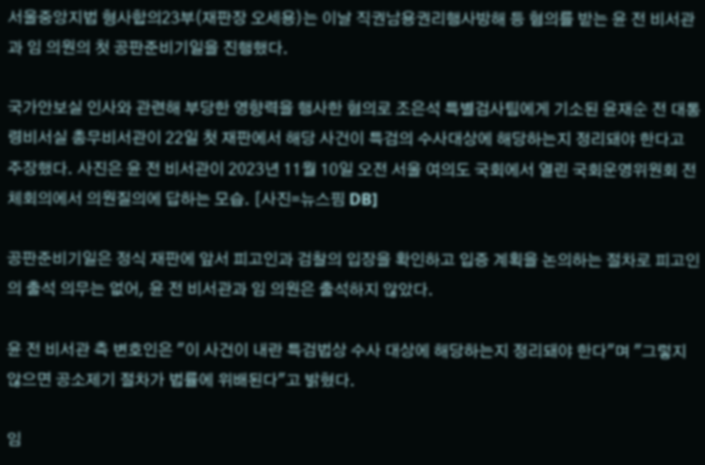서울중앙지법 형사합의23부(재판장 오세용)는 이날 직권남용권리행사방해 등 혐의를 받는 윤 전 비서관과 임 의원의 첫 공판준비기일을 진행했다.

국가안보실 인사와 관련해 부당한 영향력을 행사한 혐의로 조은석 특별검사팀에게 기소된 윤재순 전 대통령비서실 총무비서관이 22일 첫 재판에서 해당 사건이 특검의 수사대상에 해당하는지 정리돼야 한다고 주장했다. 사진은 윤 전 비서관이 2023년 11월 10일 오전 서울 여의도 국회에서 열린 국회운영위원회 전체회의에서 의원질의에 답하는 모습. [사진=뉴스핌 DB]

공판준비기일은 정식 재판에 앞서 피고인과 검찰의 입장을 확인하고 입증 계획을 논의하는 절차로 피고인의 출석 의무는 없어, 윤 전 비서관과 임 의원은 출석하지 않았다.

윤 전 비서관 측 변호인은 "이 사건이 내란 특검법상 수사 대상에 해당하는지 정리돼야 한다"며 "그렇지 않으면 공소제기 절차가 법률에 위배된다"고 밝혔다.

임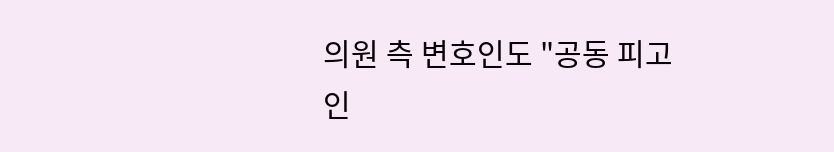의원 측 변호인도 "공동 피고인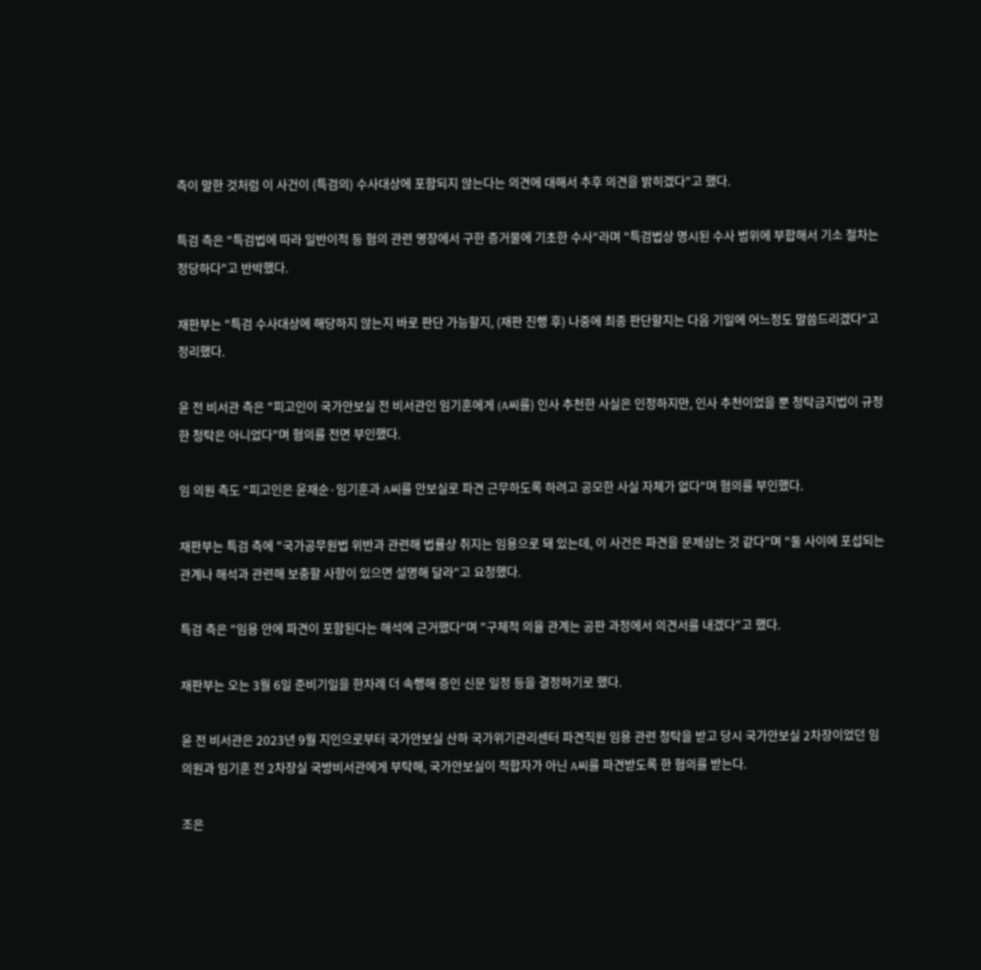측이 말한 것처럼 이 사건이 (특검의) 수사대상에 포함되지 않는다는 의견에 대해서 추후 의견을 밝히겠다"고 했다.

특검 측은 "특검법에 따라 일반이적 등 혐의 관련 영장에서 구한 증거물에 기초한 수사"라며 "특검법상 명시된 수사 범위에 부합해서 기소 절차는 정당하다"고 반박했다.

재판부는 "특검 수사대상에 해당하지 않는지 바로 판단 가능할지, (재판 진행 후) 나중에 최종 판단할지는 다음 기일에 어느정도 말씀드리겠다"고 정리했다.

윤 전 비서관 측은 "피고인이 국가안보실 전 비서관인 임기훈에게 (A씨를) 인사 추천한 사실은 인정하지만, 인사 추천이었을 뿐 청탁금지법이 규정한 청탁은 아니었다"며 혐의를 전면 부인했다.

임 의원 측도 "피고인은 윤재순·임기훈과 A씨를 안보실로 파견 근무하도록 하려고 공모한 사실 자체가 없다"며 혐의를 부인했다.

재판부는 특검 측에 "국가공무원법 위반과 관련해 법률상 취지는 임용으로 돼 있는데, 이 사건은 파견을 문제삼는 것 같다"며 "둘 사이에 포섭되는 관계나 해석과 관련해 보충할 사항이 있으면 설명해 달라"고 요청했다.

특검 측은 "임용 안에 파견이 포함된다는 해석에 근거했다"며 "구체적 의율 관계는 공판 과정에서 의견서를 내겠다"고 했다.

재판부는 오는 3월 6일 준비기일을 한차례 더 속행해 증인 신문 일정 등을 결정하기로 했다.

윤 전 비서관은 2023년 9월 지인으로부터 국가안보실 산하 국가위기관리센터 파견직원 임용 관련 청탁을 받고 당시 국가안보실 2차장이었던 임 의원과 임기훈 전 2차장실 국방비서관에게 부탁해, 국가안보실이 적합자가 아닌 A씨를 파견받도록 한 혐의를 받는다.

조은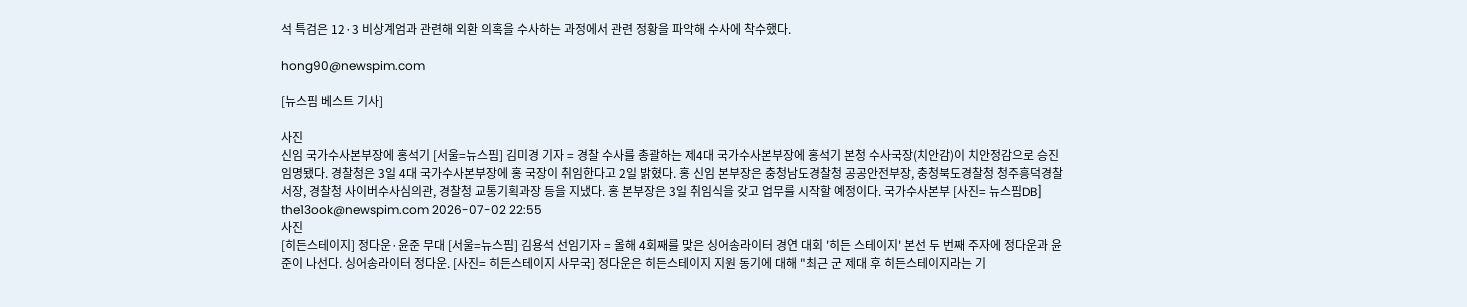석 특검은 12·3 비상계엄과 관련해 외환 의혹을 수사하는 과정에서 관련 정황을 파악해 수사에 착수했다.

hong90@newspim.com

[뉴스핌 베스트 기사]

사진
신임 국가수사본부장에 홍석기 [서울=뉴스핌] 김미경 기자 = 경찰 수사를 총괄하는 제4대 국가수사본부장에 홍석기 본청 수사국장(치안감)이 치안정감으로 승진 임명됐다. 경찰청은 3일 4대 국가수사본부장에 홍 국장이 취임한다고 2일 밝혔다. 홍 신임 본부장은 충청남도경찰청 공공안전부장, 충청북도경찰청 청주흥덕경찰서장, 경찰청 사이버수사심의관, 경찰청 교통기획과장 등을 지냈다. 홍 본부장은 3일 취임식을 갖고 업무를 시작할 예정이다. 국가수사본부 [사진= 뉴스핌DB] the13ook@newspim.com 2026-07-02 22:55
사진
[히든스테이지] 정다운·윤준 무대 [서울=뉴스핌] 김용석 선임기자 = 올해 4회째를 맞은 싱어송라이터 경연 대회 '히든 스테이지' 본선 두 번째 주자에 정다운과 윤준이 나선다. 싱어송라이터 정다운. [사진= 히든스테이지 사무국] 정다운은 히든스테이지 지원 동기에 대해 "최근 군 제대 후 히든스테이지라는 기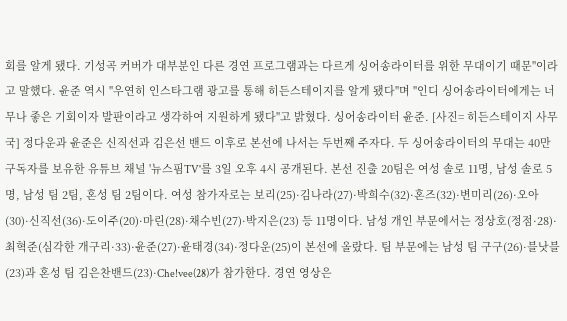회를 알게 됐다. 기성곡 커버가 대부분인 다른 경연 프로그램과는 다르게 싱어송라이터를 위한 무대이기 때문"이라고 말했다. 윤준 역시 "우연히 인스타그램 광고를 통해 히든스테이지를 알게 됐다"며 "인디 싱어송라이터에게는 너무나 좋은 기회이자 발판이라고 생각하여 지원하게 됐다"고 밝혔다. 싱어송라이터 윤준. [사진= 히든스테이지 사무국] 정다운과 윤준은 신직선과 김은선 밴드 이후로 본선에 나서는 두번째 주자다. 두 싱어송라이터의 무대는 40만 구독자를 보유한 유튜브 채널 '뉴스핌TV'를 3일 오후 4시 공개된다. 본선 진출 20팀은 여성 솔로 11명, 남성 솔로 5명, 남성 팀 2팀, 혼성 팀 2팀이다. 여성 참가자로는 보리(25)·김나라(27)·박희수(32)·혼즈(32)·변미리(26)·오아(30)·신직선(36)·도이주(20)·마린(28)·채수빈(27)·박지은(23) 등 11명이다. 남성 개인 부문에서는 정상호(정점·28)·최혁준(심각한 개구리·33)·윤준(27)·윤태경(34)·정다운(25)이 본선에 올랐다. 팀 부문에는 남성 팀 구구(26)·블낫블(23)과 혼성 팀 김은찬밴드(23)·Che!vee(28)가 참가한다. 경연 영상은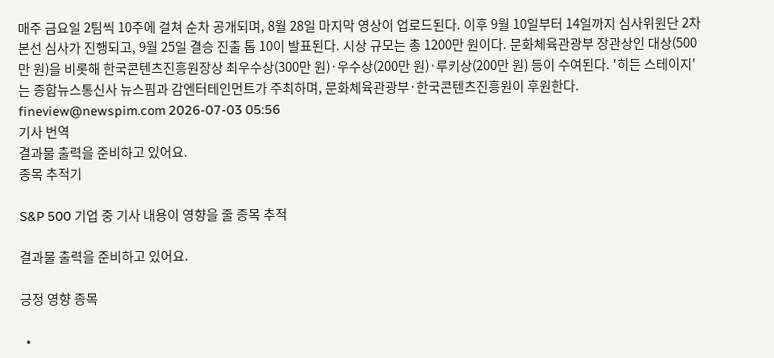매주 금요일 2팀씩 10주에 걸쳐 순차 공개되며, 8월 28일 마지막 영상이 업로드된다. 이후 9월 10일부터 14일까지 심사위원단 2차 본선 심사가 진행되고, 9월 25일 결승 진출 톱 10이 발표된다. 시상 규모는 총 1200만 원이다. 문화체육관광부 장관상인 대상(500만 원)을 비롯해 한국콘텐츠진흥원장상 최우수상(300만 원)·우수상(200만 원)·루키상(200만 원) 등이 수여된다. '히든 스테이지'는 종합뉴스통신사 뉴스핌과 감엔터테인먼트가 주최하며, 문화체육관광부·한국콘텐츠진흥원이 후원한다. fineview@newspim.com 2026-07-03 05:56
기사 번역
결과물 출력을 준비하고 있어요.
종목 추적기

S&P 500 기업 중 기사 내용이 영향을 줄 종목 추적

결과물 출력을 준비하고 있어요.

긍정 영향 종목

  •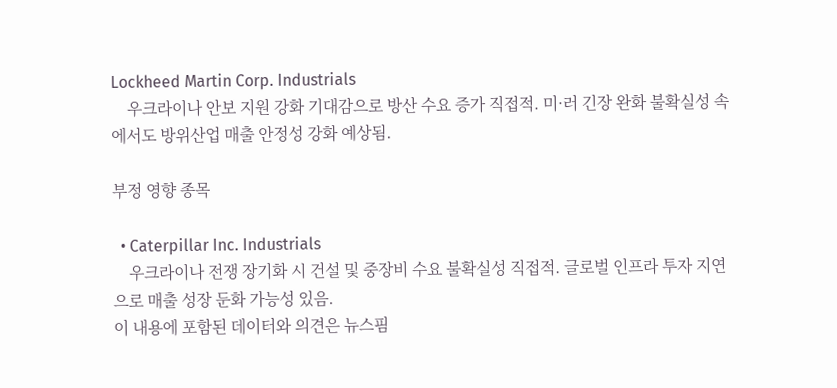Lockheed Martin Corp. Industrials
    우크라이나 안보 지원 강화 기대감으로 방산 수요 증가 직접적. 미·러 긴장 완화 불확실성 속에서도 방위산업 매출 안정성 강화 예상됨.

부정 영향 종목

  • Caterpillar Inc. Industrials
    우크라이나 전쟁 장기화 시 건설 및 중장비 수요 불확실성 직접적. 글로벌 인프라 투자 지연으로 매출 성장 둔화 가능성 있음.
이 내용에 포함된 데이터와 의견은 뉴스핌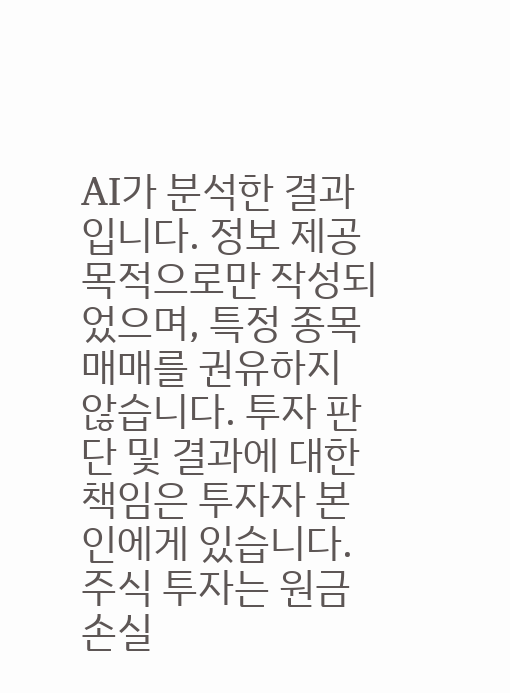AI가 분석한 결과입니다. 정보 제공 목적으로만 작성되었으며, 특정 종목 매매를 권유하지 않습니다. 투자 판단 및 결과에 대한 책임은 투자자 본인에게 있습니다. 주식 투자는 원금 손실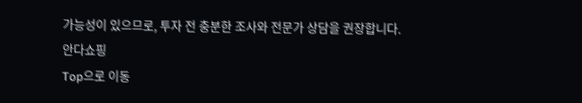가능성이 있으므로, 투자 전 충분한 조사와 전문가 상담을 권장합니다.
안다쇼핑
Top으로 이동